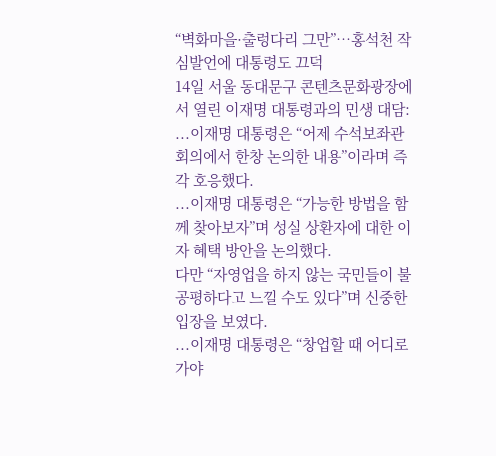“벽화마을·출렁다리 그만”…홍석천 작심발언에 대통령도 끄덕
14일 서울 동대문구 콘텐츠문화광장에서 열린 이재명 대통령과의 민생 대담:
...이재명 대통령은 “어제 수석보좌관회의에서 한창 논의한 내용”이라며 즉각 호응했다.
...이재명 대통령은 “가능한 방법을 함께 찾아보자”며 성실 상환자에 대한 이자 혜택 방안을 논의했다.
다만 “자영업을 하지 않는 국민들이 불공평하다고 느낄 수도 있다”며 신중한 입장을 보였다.
...이재명 대통령은 “창업할 때 어디로 가야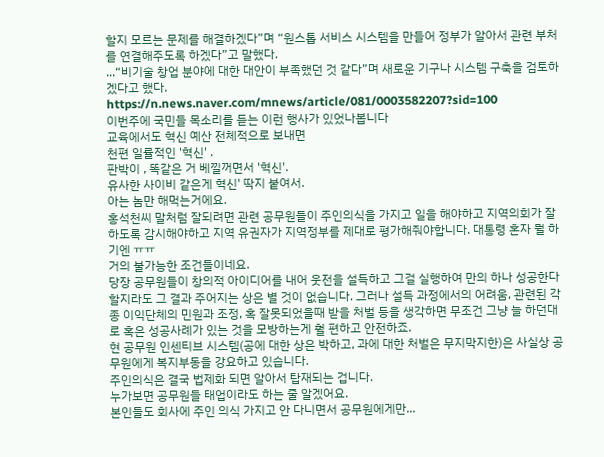할지 모르는 문제를 해결하겠다”며 “원스톱 서비스 시스템을 만들어 정부가 알아서 관련 부처를 연결해주도록 하겠다”고 말했다.
...“비기술 창업 분야에 대한 대안이 부족했던 것 같다”며 새로운 기구나 시스템 구축을 검토하겠다고 했다.
https://n.news.naver.com/mnews/article/081/0003582207?sid=100
이번주에 국민들 목소리를 듣는 이런 행사가 있었나봅니다
교육에서도 혁신 예산 전체적으로 보내면
천편 일률적인 '혁신' .
판박이 , 똑같은 거 베낄꺼면서 '혁신'.
유사한 사이비 같은게 혁신' 딱지 붙여서.
아는 놈만 해먹는거에요.
홍석천씨 말처럼 잘되려면 관련 공무원들이 주인의식을 가지고 일을 해야하고 지역의회가 잘 하도록 감시해야하고 지역 유권자가 지역정부를 제대로 평가해줘야합니다. 대통령 혼자 뭘 하기엔 ㅠㅠ
거의 불가능한 조건들이네요.
당장 공무원들이 창의적 아이디어를 내어 웃전을 설득하고 그걸 실행하여 만의 하나 성공한다 할지라도 그 결과 주어지는 상은 별 것이 없습니다. 그러나 설득 과정에서의 어려움, 관련된 각종 이익단체의 민원과 조정, 혹 잘못되었을때 받을 처벌 등을 생각하면 무조건 그냥 늘 하던대로 혹은 성공사례가 있는 것을 모방하는게 훨 편하고 안전하죠.
현 공무원 인센티브 시스템(공에 대한 상은 박하고, 과에 대한 처벌은 무지막지한)은 사실상 공무원에게 복지부동을 강요하고 있습니다.
주인의식은 결국 법제화 되면 알아서 탑재되는 겁니다.
누가보면 공무원들 태업이라도 하는 줄 알겠어요.
본인들도 회사에 주인 의식 가지고 안 다니면서 공무원에게만...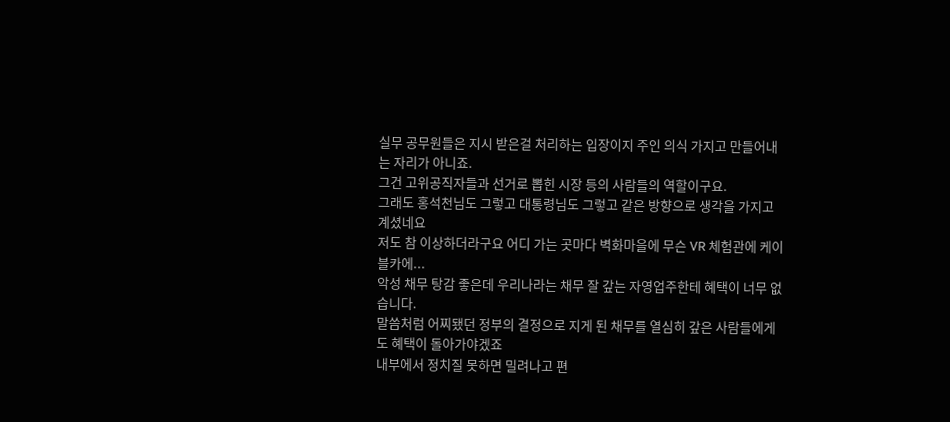실무 공무원들은 지시 받은걸 처리하는 입장이지 주인 의식 가지고 만들어내는 자리가 아니죠.
그건 고위공직자들과 선거로 뽑힌 시장 등의 사람들의 역할이구요.
그래도 홍석천님도 그렇고 대통령님도 그렇고 같은 방향으로 생각을 가지고 계셨네요
저도 참 이상하더라구요 어디 가는 곳마다 벽화마을에 무슨 VR 체험관에 케이블카에...
악성 채무 탕감 좋은데 우리나라는 채무 잘 갚는 자영업주한테 혜택이 너무 없습니다.
말씀처럼 어찌됐던 정부의 결정으로 지게 된 채무를 열심히 갚은 사람들에게도 혜택이 돌아가야겠죠
내부에서 정치질 못하면 밀려나고 편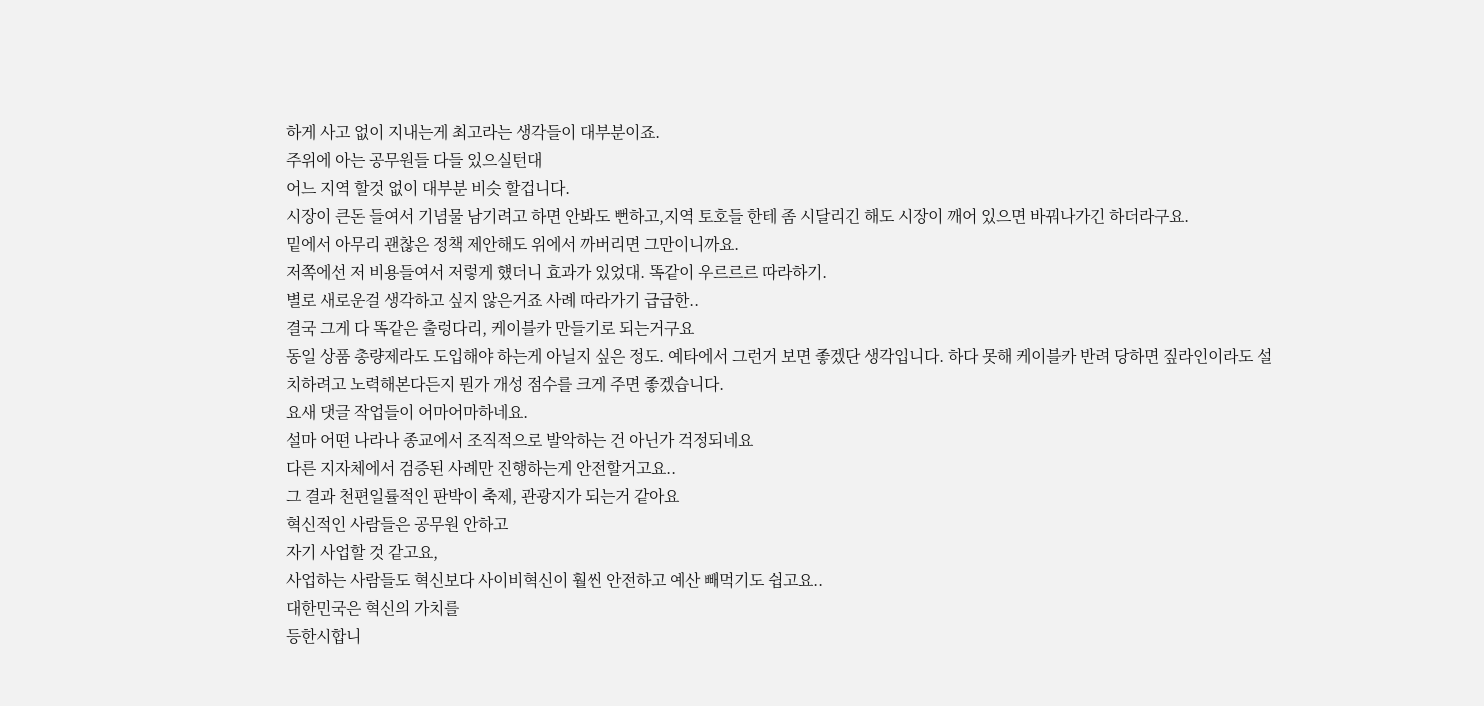하게 사고 없이 지내는게 최고라는 생각들이 대부분이죠.
주위에 아는 공무원들 다들 있으실턴대
어느 지역 할것 없이 대부분 비슷 할겁니다.
시장이 큰돈 들여서 기념물 남기려고 하면 안봐도 뻔하고,지역 토호들 한테 좀 시달리긴 해도 시장이 깨어 있으면 바꿔나가긴 하더라구요.
밑에서 아무리 괜찮은 정책 제안해도 위에서 까버리면 그만이니까요.
저쪽에선 저 비용들여서 저렇게 헀더니 효과가 있었대. 똑같이 우르르르 따라하기.
별로 새로운걸 생각하고 싶지 않은거죠 사례 따라가기 급급한..
결국 그게 다 똑같은 출렁다리, 케이블카 만들기로 되는거구요
동일 상품 총량제라도 도입해야 하는게 아닐지 싶은 정도. 예타에서 그런거 보면 좋겠단 생각입니다. 하다 못해 케이블카 반려 당하면 짚라인이라도 설치하려고 노력해본다든지 뭔가 개성 점수를 크게 주면 좋겠습니다.
요새 댓글 작업들이 어마어마하네요.
설마 어떤 나라나 종교에서 조직적으로 발악하는 건 아닌가 걱정되네요
다른 지자체에서 검증된 사례만 진행하는게 안전할거고요..
그 결과 천편일률적인 판박이 축제, 관광지가 되는거 같아요
혁신적인 사람들은 공무원 안하고
자기 사업할 것 같고요,
사업하는 사람들도 혁신보다 사이비혁신이 훨씬 안전하고 예산 빼먹기도 쉽고요..
대한민국은 혁신의 가치를
등한시합니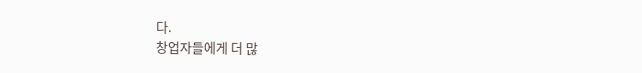다.
창업자들에게 더 많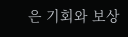은 기회와 보상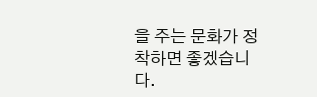을 주는 문화가 정착하면 좋겠습니다.